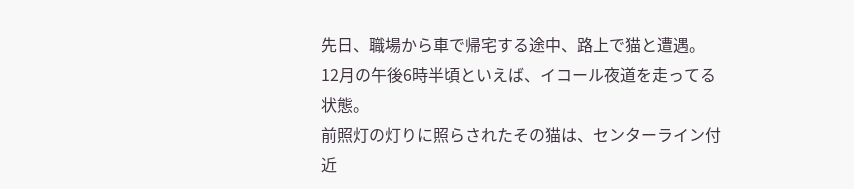先日、職場から車で帰宅する途中、路上で猫と遭遇。
12月の午後6時半頃といえば、イコール夜道を走ってる状態。
前照灯の灯りに照らされたその猫は、センターライン付近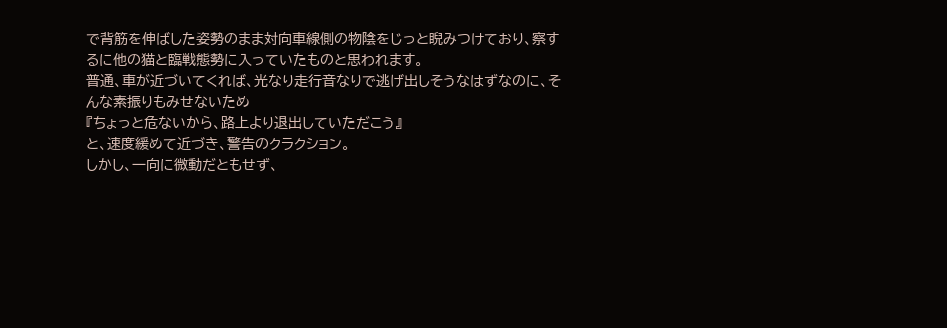で背筋を伸ばした姿勢のまま対向車線側の物陰をじっと睨みつけており、察するに他の猫と臨戦態勢に入っていたものと思われます。
普通、車が近づいてくれば、光なり走行音なりで逃げ出しそうなはずなのに、そんな素振りもみせないため
『ちょっと危ないから、路上より退出していただこう』
と、速度緩めて近づき、警告のクラクション。
しかし、一向に微動だともせず、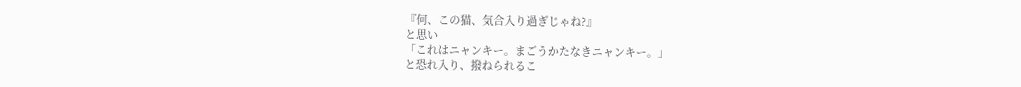『何、この猫、気合入り過ぎじゃね?』
と思い
「これはニャンキー。まごうかたなきニャンキー。」
と恐れ入り、撥ねられるこ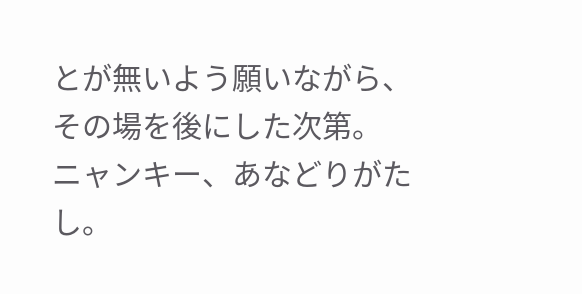とが無いよう願いながら、その場を後にした次第。
ニャンキー、あなどりがたし。